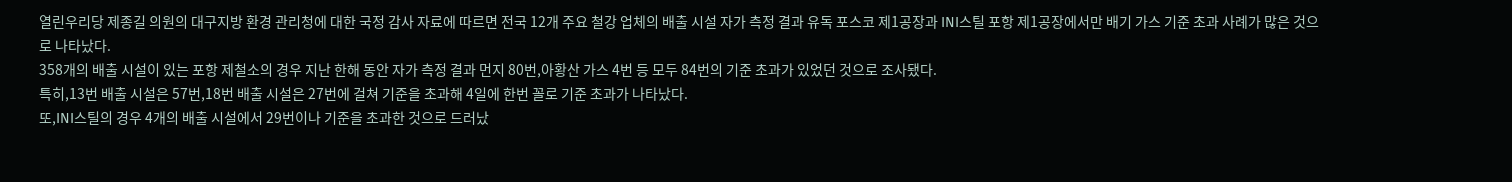열린우리당 제종길 의원의 대구지방 환경 관리청에 대한 국정 감사 자료에 따르면 전국 12개 주요 철강 업체의 배출 시설 자가 측정 결과 유독 포스코 제1공장과 INI스틸 포항 제1공장에서만 배기 가스 기준 초과 사례가 많은 것으로 나타났다.
358개의 배출 시설이 있는 포항 제철소의 경우 지난 한해 동안 자가 측정 결과 먼지 80번,아황산 가스 4번 등 모두 84번의 기준 초과가 있었던 것으로 조사됐다.
특히,13번 배출 시설은 57번,18번 배출 시설은 27번에 걸쳐 기준을 초과해 4일에 한번 꼴로 기준 초과가 나타났다.
또,INI스틸의 경우 4개의 배출 시설에서 29번이나 기준을 초과한 것으로 드러났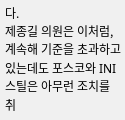다.
제종길 의원은 이처럼,계속해 기준을 초과하고 있는데도 포스코와 INI스틸은 아무런 조치를 취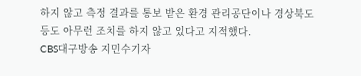하지 않고 측정 결과를 통보 받은 환경 관리공단이나 경상북도 등도 아무런 조치를 하지 않고 있다고 지적했다.
CBS대구방송 지민수기자